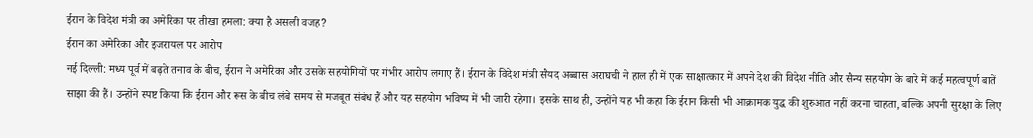ईरान के विदेश मंत्री का अमेरिका पर तीखा हमला: क्या है असली वजह?
ईरान का अमेरिका और इजरायल पर आरोप
नई दिल्ली: मध्य पूर्व में बढ़ते तनाव के बीच, ईरान ने अमेरिका और उसके सहयोगियों पर गंभीर आरोप लगाए हैं। ईरान के विदेश मंत्री सैयद अब्बास अराघची ने हाल ही में एक साक्षात्कार में अपने देश की विदेश नीति और सैन्य सहयोग के बारे में कई महत्वपूर्ण बातें साझा की हैं। उन्होंने स्पष्ट किया कि ईरान और रूस के बीच लंबे समय से मजबूत संबंध हैं और यह सहयोग भविष्य में भी जारी रहेगा। इसके साथ ही, उन्होंने यह भी कहा कि ईरान किसी भी आक्रामक युद्ध की शुरुआत नहीं करना चाहता, बल्कि अपनी सुरक्षा के लिए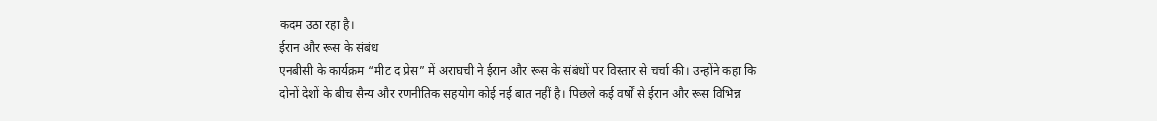कदम उठा रहा है।
ईरान और रूस के संबंध
एनबीसी के कार्यक्रम “मीट द प्रेस” में अराघची ने ईरान और रूस के संबंधों पर विस्तार से चर्चा की। उन्होंने कहा कि दोनों देशों के बीच सैन्य और रणनीतिक सहयोग कोई नई बात नहीं है। पिछले कई वर्षों से ईरान और रूस विभिन्न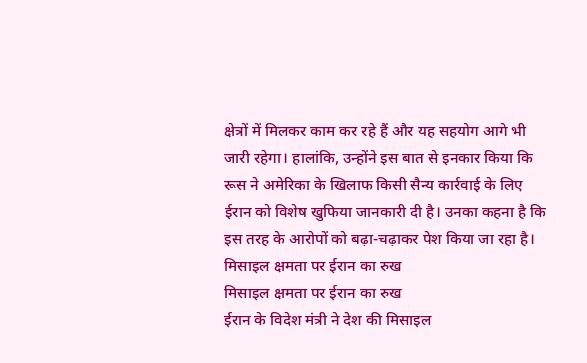क्षेत्रों में मिलकर काम कर रहे हैं और यह सहयोग आगे भी जारी रहेगा। हालांकि, उन्होंने इस बात से इनकार किया कि रूस ने अमेरिका के खिलाफ किसी सैन्य कार्रवाई के लिए ईरान को विशेष खुफिया जानकारी दी है। उनका कहना है कि इस तरह के आरोपों को बढ़ा-चढ़ाकर पेश किया जा रहा है।
मिसाइल क्षमता पर ईरान का रुख
मिसाइल क्षमता पर ईरान का रुख
ईरान के विदेश मंत्री ने देश की मिसाइल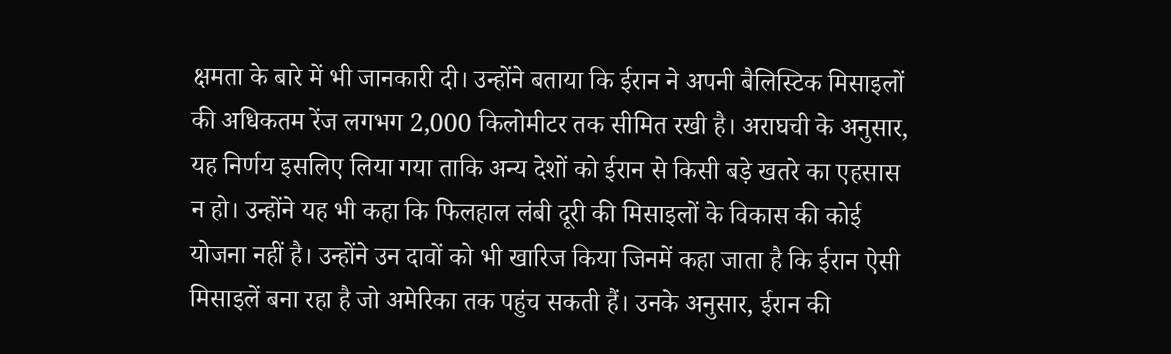क्षमता के बारे में भी जानकारी दी। उन्होंने बताया कि ईरान ने अपनी बैलिस्टिक मिसाइलों की अधिकतम रेंज लगभग 2,000 किलोमीटर तक सीमित रखी है। अराघची के अनुसार, यह निर्णय इसलिए लिया गया ताकि अन्य देशों को ईरान से किसी बड़े खतरे का एहसास न हो। उन्होंने यह भी कहा कि फिलहाल लंबी दूरी की मिसाइलों के विकास की कोई योजना नहीं है। उन्होंने उन दावों को भी खारिज किया जिनमें कहा जाता है कि ईरान ऐसी मिसाइलें बना रहा है जो अमेरिका तक पहुंच सकती हैं। उनके अनुसार, ईरान की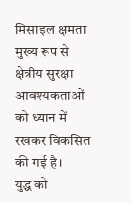मिसाइल क्षमता मुख्य रूप से क्षेत्रीय सुरक्षा आवश्यकताओं को ध्यान में रखकर विकसित की गई है।
युद्ध को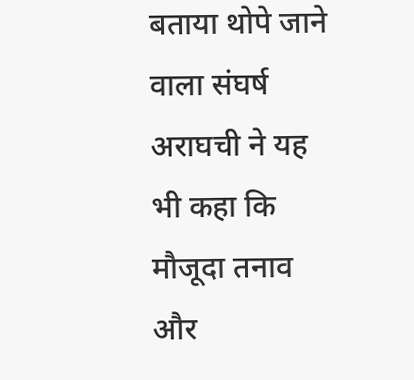बताया थोपे जाने वाला संघर्ष
अराघची ने यह भी कहा कि मौजूदा तनाव और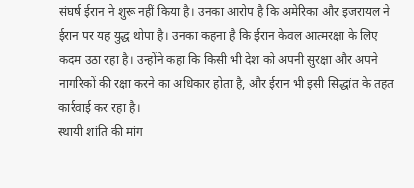संघर्ष ईरान ने शुरू नहीं किया है। उनका आरोप है कि अमेरिका और इजरायल ने ईरान पर यह युद्ध थोपा है। उनका कहना है कि ईरान केवल आत्मरक्षा के लिए कदम उठा रहा है। उन्होंने कहा कि किसी भी देश को अपनी सुरक्षा और अपने नागरिकों की रक्षा करने का अधिकार होता है, और ईरान भी इसी सिद्धांत के तहत कार्रवाई कर रहा है।
स्थायी शांति की मांग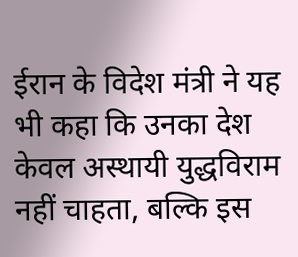ईरान के विदेश मंत्री ने यह भी कहा कि उनका देश केवल अस्थायी युद्धविराम नहीं चाहता, बल्कि इस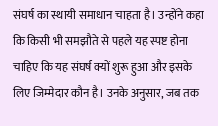संघर्ष का स्थायी समाधान चाहता है। उन्होंने कहा कि किसी भी समझौते से पहले यह स्पष्ट होना चाहिए कि यह संघर्ष क्यों शुरू हुआ और इसके लिए जिम्मेदार कौन है। उनके अनुसार, जब तक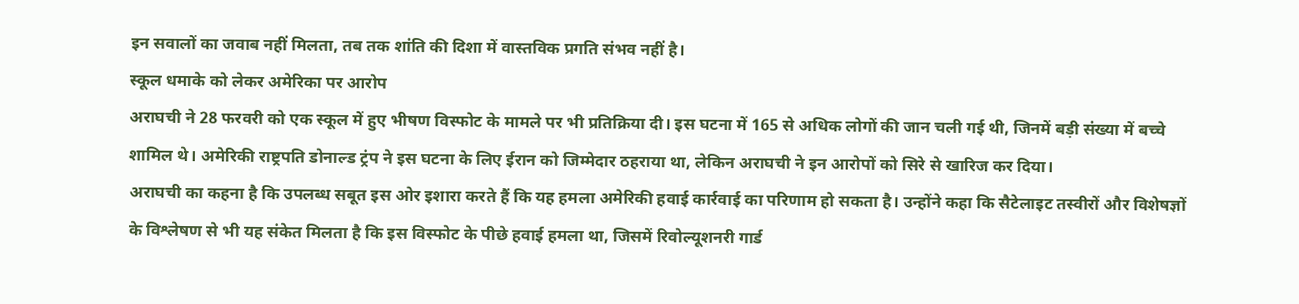इन सवालों का जवाब नहीं मिलता, तब तक शांति की दिशा में वास्तविक प्रगति संभव नहीं है।
स्कूल धमाके को लेकर अमेरिका पर आरोप
अराघची ने 28 फरवरी को एक स्कूल में हुए भीषण विस्फोट के मामले पर भी प्रतिक्रिया दी। इस घटना में 165 से अधिक लोगों की जान चली गई थी, जिनमें बड़ी संख्या में बच्चे शामिल थे। अमेरिकी राष्ट्रपति डोनाल्ड ट्रंप ने इस घटना के लिए ईरान को जिम्मेदार ठहराया था, लेकिन अराघची ने इन आरोपों को सिरे से खारिज कर दिया।
अराघची का कहना है कि उपलब्ध सबूत इस ओर इशारा करते हैं कि यह हमला अमेरिकी हवाई कार्रवाई का परिणाम हो सकता है। उन्होंने कहा कि सैटेलाइट तस्वीरों और विशेषज्ञों के विश्लेषण से भी यह संकेत मिलता है कि इस विस्फोट के पीछे हवाई हमला था, जिसमें रिवोल्यूशनरी गार्ड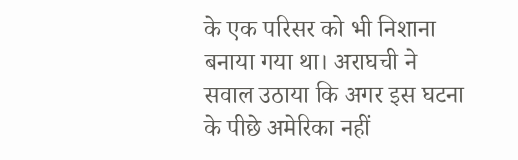के एक परिसर को भी निशाना बनाया गया था। अराघची ने सवाल उठाया कि अगर इस घटना के पीछे अमेरिका नहीं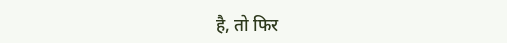है, तो फिर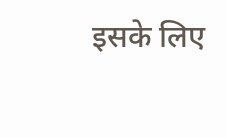इसके लिए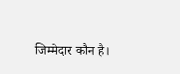जिम्मेदार कौन है।